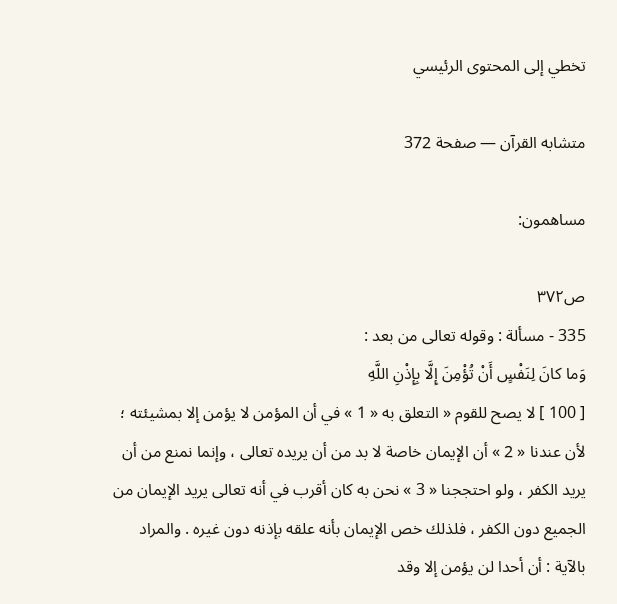تخطي إلى المحتوى الرئيسي

متشابه القرآن — صفحة 372

مساهمون:

ص٣٧٢
335 - مسألة : وقوله تعالى من بعد :
وَما كانَ لِنَفْسٍ أَنْ تُؤْمِنَ إِلَّا بِإِذْنِ اللَّهِ
[ 100 ] لا يصح للقوم « التعلق به « 1 » في أن المؤمن لا يؤمن إلا بمشيئته ؛ لأن عندنا « 2 » أن الإيمان خاصة لا بد من أن يريده تعالى ، وإنما نمنع من أن يريد الكفر ، ولو احتججنا « 3 » نحن به كان أقرب في أنه تعالى يريد الإيمان من الجميع دون الكفر ، فلذلك خص الإيمان بأنه علقه بإذنه دون غيره . والمراد بالآية : أن أحدا لن يؤمن إلا وقد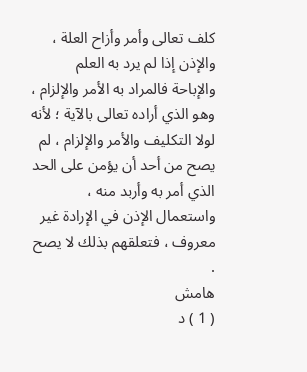كلف تعالى وأمر وأزاح العلة ، والإذن إذا لم يرد به العلم والإباحة فالمراد به الأمر والإلزام ، وهو الذي أراده تعالى بالآية ؛ لأنه لولا التكليف والأمر والإلزام ، لم يصح من أحد أن يؤمن على الحد الذي أمر به وأربد منه ، واستعمال الإذن في الإرادة غير معروف ، فتعلقهم بذلك لا يصح .
هامش
( 1 ) د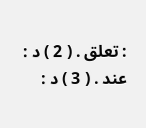: تعلق . ( 2 ) د : عند . ( 3 ) د :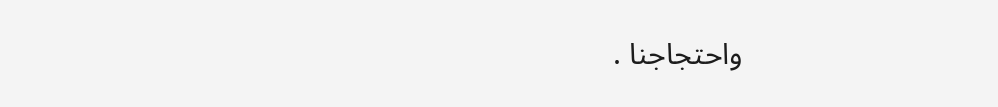واحتجاجنا .